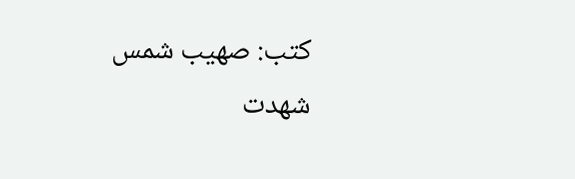كتب: صهيب شمس
شهدت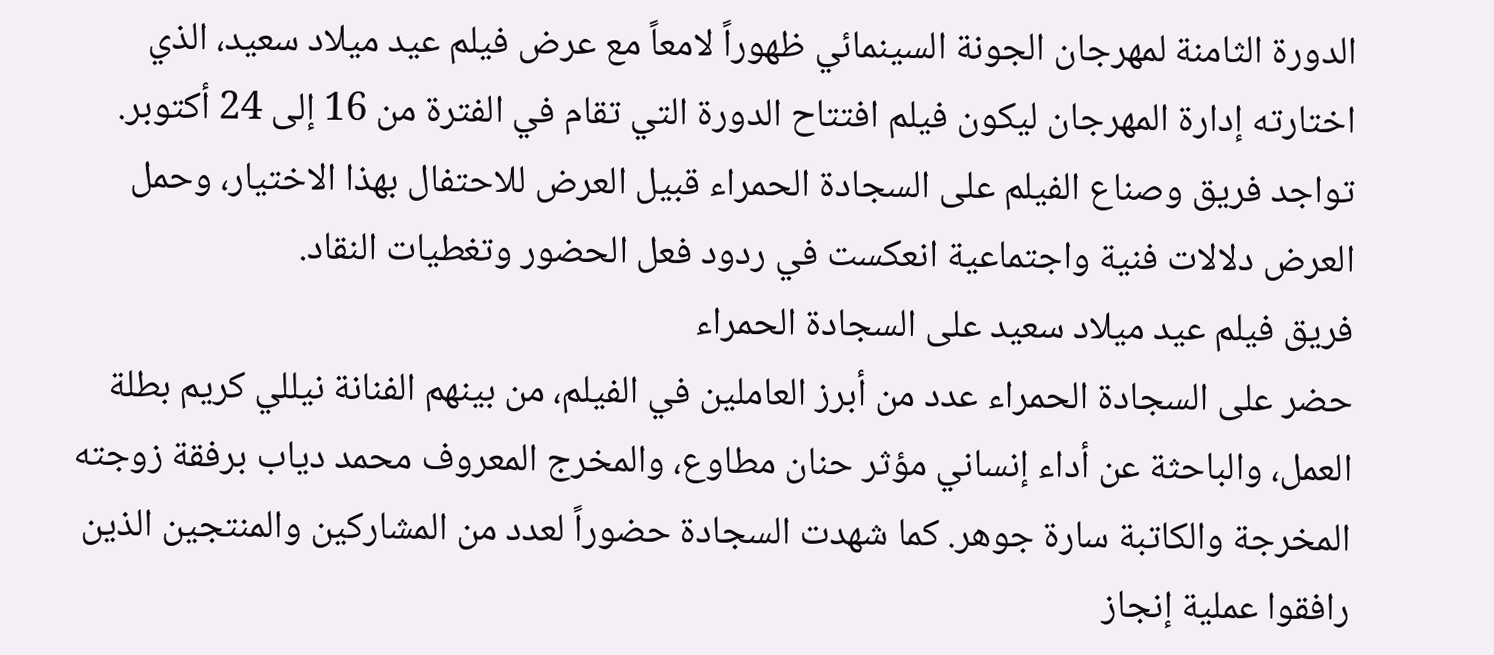الدورة الثامنة لمهرجان الجونة السينمائي ظهوراً لامعاً مع عرض فيلم عيد ميلاد سعيد، الذي اختارته إدارة المهرجان ليكون فيلم افتتاح الدورة التي تقام في الفترة من 16 إلى 24 أكتوبر. تواجد فريق وصناع الفيلم على السجادة الحمراء قبيل العرض للاحتفال بهذا الاختيار، وحمل العرض دلالات فنية واجتماعية انعكست في ردود فعل الحضور وتغطيات النقاد.
فريق فيلم عيد ميلاد سعيد على السجادة الحمراء
حضر على السجادة الحمراء عدد من أبرز العاملين في الفيلم، من بينهم الفنانة نيللي كريم بطلة العمل، والباحثة عن أداء إنساني مؤثر حنان مطاوع، والمخرج المعروف محمد دياب برفقة زوجته المخرجة والكاتبة سارة جوهر. كما شهدت السجادة حضوراً لعدد من المشاركين والمنتجين الذين رافقوا عملية إنجاز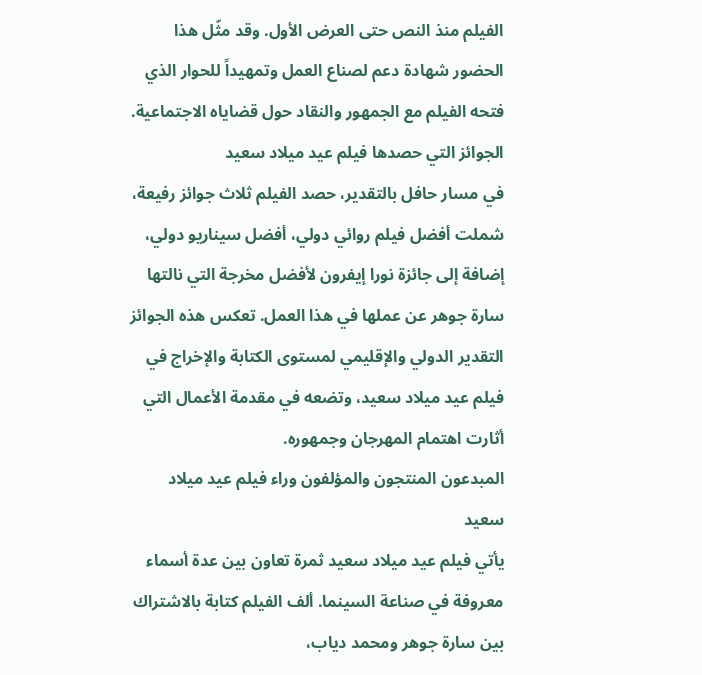الفيلم منذ النص حتى العرض الأول. وقد مثّل هذا الحضور شهادة دعم لصناع العمل وتمهيداً للحوار الذي فتحه الفيلم مع الجمهور والنقاد حول قضاياه الاجتماعية.
الجوائز التي حصدها فيلم عيد ميلاد سعيد
في مسار حافل بالتقدير، حصد الفيلم ثلاث جوائز رفيعة، شملت أفضل فيلم روائي دولي، أفضل سيناريو دولي، إضافة إلى جائزة نورا إيفرون لأفضل مخرجة التي نالتها سارة جوهر عن عملها في هذا العمل. تعكس هذه الجوائز التقدير الدولي والإقليمي لمستوى الكتابة والإخراج في فيلم عيد ميلاد سعيد، وتضعه في مقدمة الأعمال التي أثارت اهتمام المهرجان وجمهوره.
المبدعون المنتجون والمؤلفون وراء فيلم عيد ميلاد سعيد
يأتي فيلم عيد ميلاد سعيد ثمرة تعاون بين عدة أسماء معروفة في صناعة السينما. ألف الفيلم كتابة بالاشتراك بين سارة جوهر ومحمد دياب،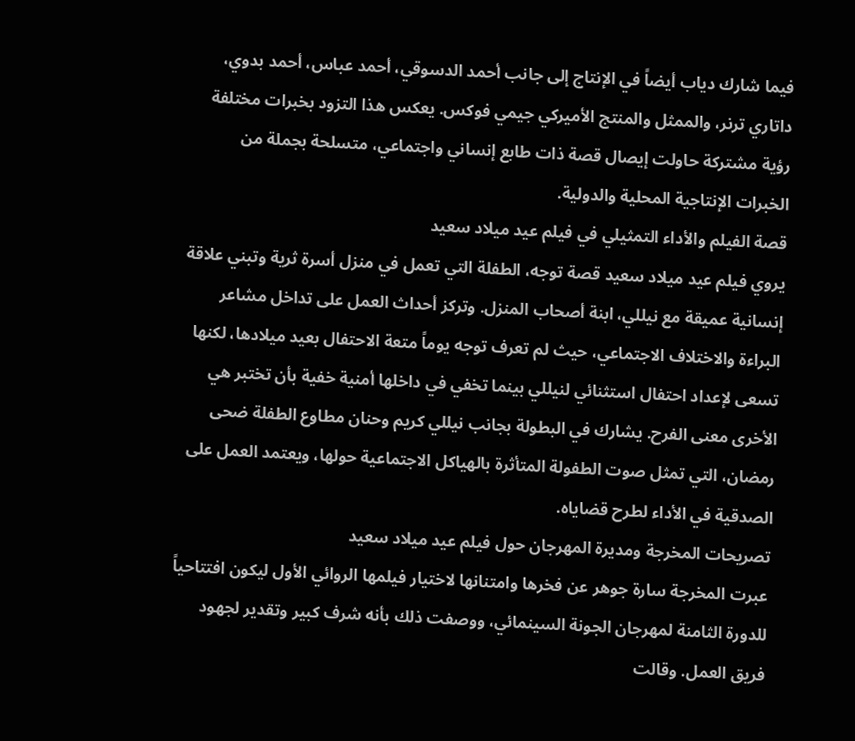فيما شارك دياب أيضاً في الإنتاج إلى جانب أحمد الدسوقي، أحمد عباس، أحمد بدوي، داتاري ترنر، والممثل والمنتج الأميركي جيمي فوكس. يعكس هذا التزود بخبرات مختلفة رؤية مشتركة حاولت إيصال قصة ذات طابع إنساني واجتماعي، متسلحة بجملة من الخبرات الإنتاجية المحلية والدولية.
قصة الفيلم والأداء التمثيلي في فيلم عيد ميلاد سعيد
يروي فيلم عيد ميلاد سعيد قصة توجه، الطفلة التي تعمل في منزل أسرة ثرية وتبني علاقة إنسانية عميقة مع نيللي، ابنة أصحاب المنزل. وتركز أحداث العمل على تداخل مشاعر البراءة والاختلاف الاجتماعي، حيث لم تعرف توجه يوماً متعة الاحتفال بعيد ميلادها، لكنها تسعى لإعداد احتفال استثنائي لنيللي بينما تخفي في داخلها أمنية خفية بأن تختبر هي الأخرى معنى الفرح. يشارك في البطولة بجانب نيللي كريم وحنان مطاوع الطفلة ضحى رمضان، التي تمثل صوت الطفولة المتأثرة بالهياكل الاجتماعية حولها، ويعتمد العمل على الصدقية في الأداء لطرح قضاياه.
تصريحات المخرجة ومديرة المهرجان حول فيلم عيد ميلاد سعيد
عبرت المخرجة سارة جوهر عن فخرها وامتنانها لاختيار فيلمها الروائي الأول ليكون افتتاحياً للدورة الثامنة لمهرجان الجونة السينمائي، ووصفت ذلك بأنه شرف كبير وتقدير لجهود فريق العمل. وقالت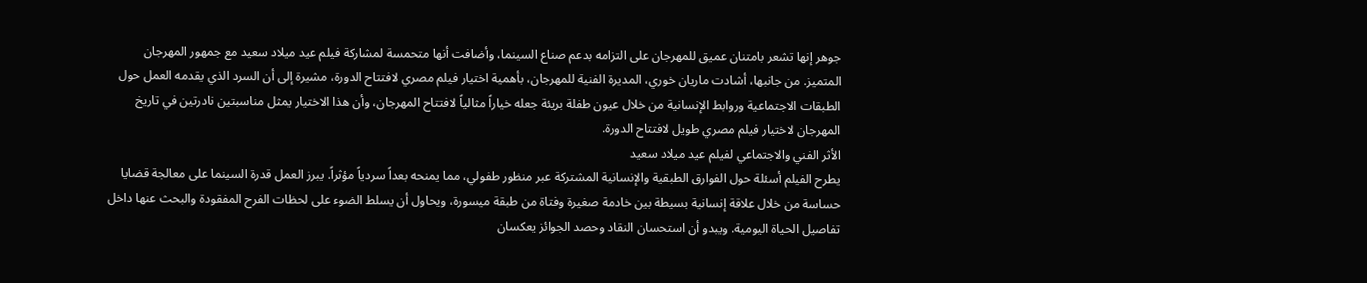جوهر إنها تشعر بامتنان عميق للمهرجان على التزامه بدعم صناع السينما، وأضافت أنها متحمسة لمشاركة فيلم عيد ميلاد سعيد مع جمهور المهرجان المتميز. من جانبها، أشادت ماريان خوري، المديرة الفنية للمهرجان، بأهمية اختيار فيلم مصري لافتتاح الدورة، مشيرة إلى أن السرد الذي يقدمه العمل حول الطبقات الاجتماعية وروابط الإنسانية من خلال عيون طفلة بريئة جعله خياراً مثالياً لافتتاح المهرجان، وأن هذا الاختيار يمثل مناسبتين نادرتين في تاريخ المهرجان لاختيار فيلم مصري طويل لافتتاح الدورة.
الأثر الفني والاجتماعي لفيلم عيد ميلاد سعيد
يطرح الفيلم أسئلة حول الفوارق الطبقية والإنسانية المشتركة عبر منظور طفولي، مما يمنحه بعداً سردياً مؤثراً. يبرز العمل قدرة السينما على معالجة قضايا حساسة من خلال علاقة إنسانية بسيطة بين خادمة صغيرة وفتاة من طبقة ميسورة، ويحاول أن يسلط الضوء على لحظات الفرح المفقودة والبحث عنها داخل تفاصيل الحياة اليومية. ويبدو أن استحسان النقاد وحصد الجوائز يعكسان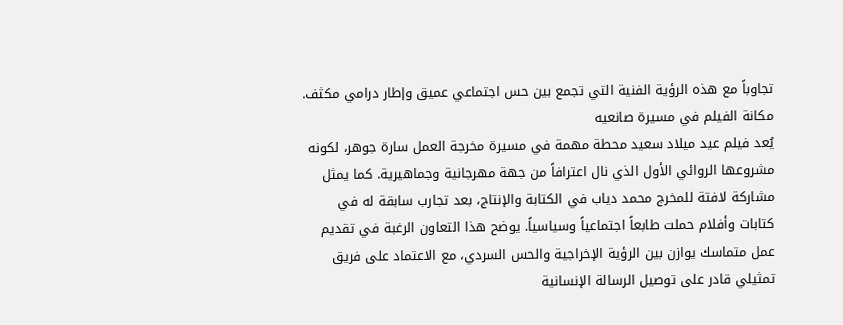تجاوباً مع هذه الرؤية الفنية التي تجمع بين حس اجتماعي عميق وإطار درامي مكثف.
مكانة الفيلم في مسيرة صانعيه
يُعد فيلم عيد ميلاد سعيد محطة مهمة في مسيرة مخرجة العمل سارة جوهر، لكونه مشروعها الروائي الأول الذي نال اعترافاً من جهة مهرجانية وجماهيرية. كما يمثل مشاركة لافتة للمخرج محمد دياب في الكتابة والإنتاج، بعد تجارب سابقة له في كتابات وأفلام حملت طابعاً اجتماعياً وسياسياً. يوضح هذا التعاون الرغبة في تقديم عمل متماسك يوازن بين الرؤية الإخراجية والحس السردي، مع الاعتماد على فريق تمثيلي قادر على توصيل الرسالة الإنسانية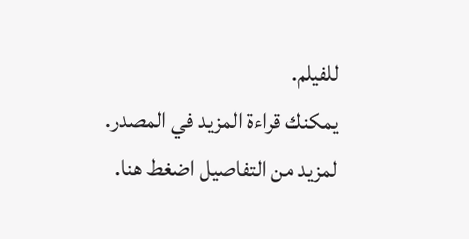للفيلم.
يمكنك قراءة المزيد في المصدر.
لمزيد من التفاصيل اضغط هنا.